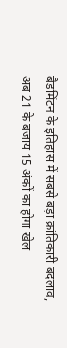बैडमिंटन के इतिहास में सबसे बड़ा क्रांतिकारी बदलाव, अब 21 के बजाय 15 अंकों का होगा खेल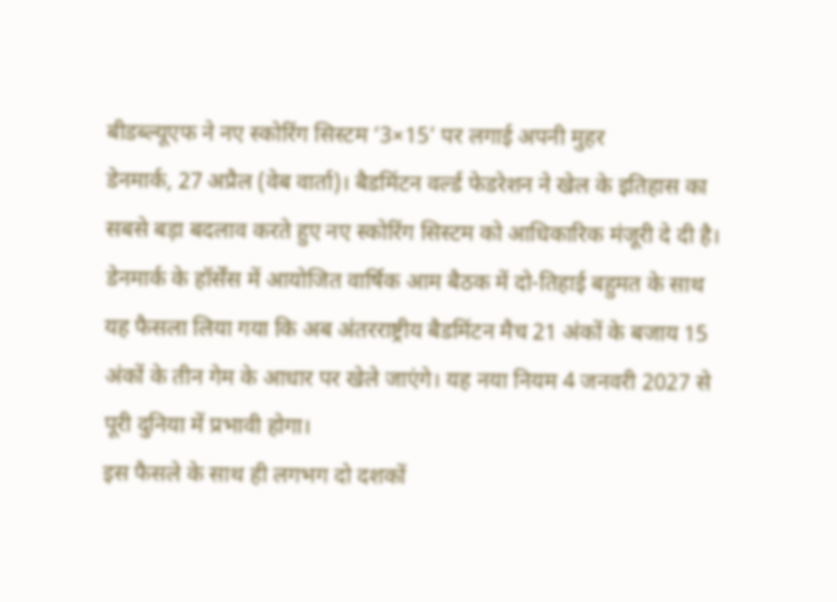बीडब्ल्यूएफ ने नए स्कोरिंग सिस्टम ‘3×15’ पर लगाई अपनी मुहर
डेनमार्क, 27 अप्रैल (वेब वार्ता)। बैडमिंटन वर्ल्ड फेडरेशन ने खेल के इतिहास का सबसे बड़ा बदलाव करते हुए नए स्कोरिंग सिस्टम को आधिकारिक मंजूरी दे दी है।
डेनमार्क के हॉर्सेंस में आयोजित वार्षिक आम बैठक में दो-तिहाई बहुमत के साथ यह फैसला लिया गया कि अब अंतरराष्ट्रीय बैडमिंटन मैच 21 अंकों के बजाय 15 अंकों के तीन गेम के आधार पर खेले जाएंगे। यह नया नियम 4 जनवरी 2027 से पूरी दुनिया में प्रभावी होगा।
इस फैसले के साथ ही लगभग दो दशकों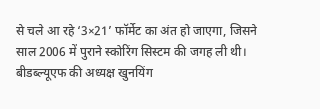से चले आ रहे ‘3×21’ फॉर्मेट का अंत हो जाएगा, जिसने साल 2006 में पुराने स्कोरिंग सिस्टम की जगह ली थी।
बीडब्ल्यूएफ की अध्यक्ष खुनयिंग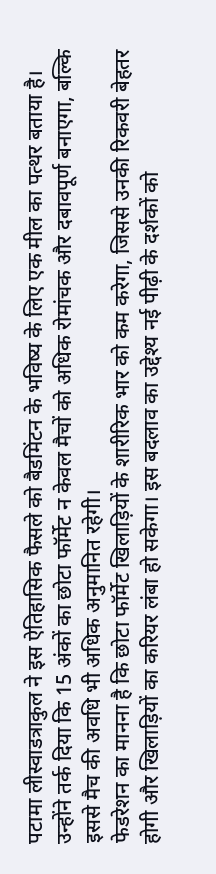पटामा लीस्वाडत्राकुल ने इस ऐतिहासिक फैसले को बैडमिंटन के भविष्य के लिए एक मील का पत्थर बताया है। उन्होंने तर्क दिया कि 15 अंकों का छोटा फॉर्मेट न केवल मैचों को अधिक रोमांचक और दबावपूर्ण बनाएगा, बल्कि इससे मैच की अवधि भी अधिक अनुमानित रहेगी।
फेडरेशन का मानना है कि छोटा फॉर्मेट खिलाड़ियों के शारीरिक भार को कम करेगा, जिससे उनकी रिकवरी बेहतर होगी और खिलाड़ियों का करियर लंबा हो सकेगा। इस बदलाव का उद्देश्य नई पीढ़ी के दर्शकों को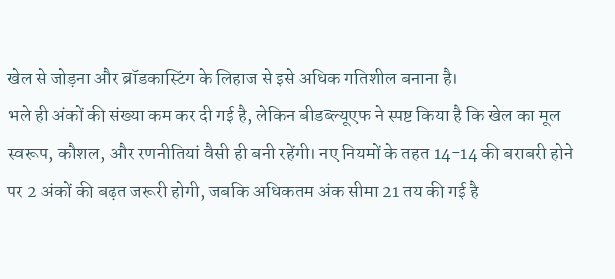खेल से जोड़ना और ब्रॉडकास्टिंग के लिहाज से इसे अधिक गतिशील बनाना है।
भले ही अंकों की संख्या कम कर दी गई है, लेकिन बीडब्ल्यूएफ ने स्पष्ट किया है कि खेल का मूल स्वरूप, कौशल, और रणनीतियां वैसी ही बनी रहेंगी। नए नियमों के तहत 14-14 की बराबरी होने पर 2 अंकों की बढ़त जरूरी होगी, जबकि अधिकतम अंक सीमा 21 तय की गई है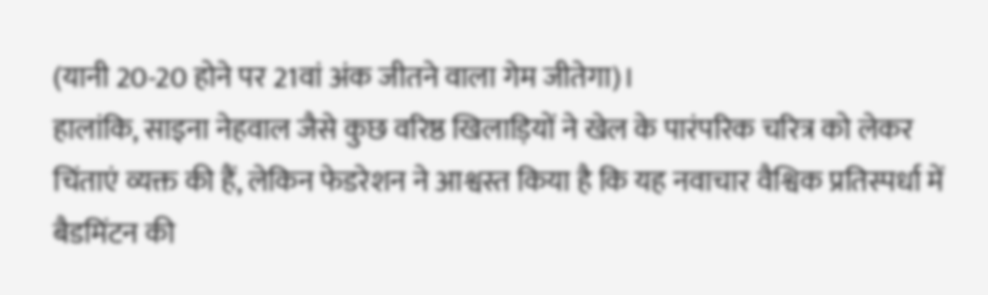(यानी 20-20 होने पर 21वां अंक जीतने वाला गेम जीतेगा)।
हालांकि, साइना नेहवाल जैसे कुछ वरिष्ठ खिलाड़ियों ने खेल के पारंपरिक चरित्र को लेकर चिंताएं व्यक्त की हैं, लेकिन फेडरेशन ने आश्वस्त किया है कि यह नवाचार वैश्विक प्रतिस्पर्धा में बैडमिंटन की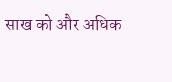साख को और अधिक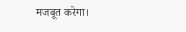मजबूत करेगा।